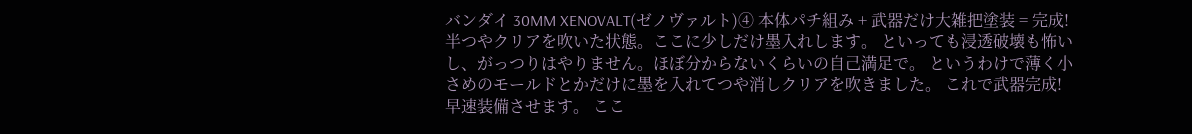バンダイ 30MM XENOVALT(ゼノヴァルト)④ 本体パチ組み + 武器だけ大雑把塗装 = 完成!
半つやクリアを吹いた状態。ここに少しだけ墨入れします。 といっても浸透破壊も怖いし、がっつりはやりません。ほぼ分からないくらいの自己満足で。 というわけで薄く小さめのモールドとかだけに墨を入れてつや消しクリアを吹きました。 これで武器完成! 早速装備させます。 ここ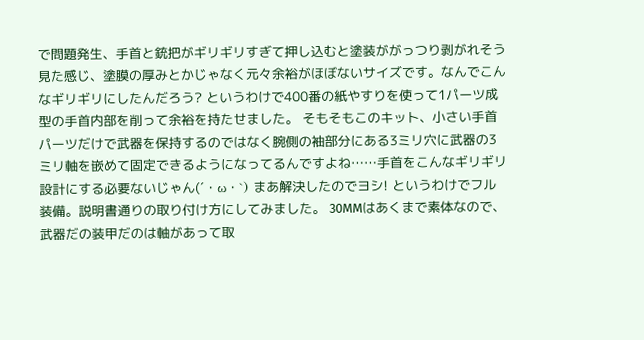で問題発生、手首と銃把がギリギリすぎて押し込むと塗装ががっつり剥がれそう 見た感じ、塗膜の厚みとかじゃなく元々余裕がほぼないサイズです。なんでこんなギリギリにしたんだろう? というわけで400番の紙やすりを使って1パーツ成型の手首内部を削って余裕を持たせました。 そもそもこのキット、小さい手首パーツだけで武器を保持するのではなく腕側の袖部分にある3ミリ穴に武器の3ミリ軸を嵌めて固定できるようになってるんですよね……手首をこんなギリギリ設計にする必要ないじゃん(´・ω・`) まあ解決したのでヨシ! というわけでフル装備。説明書通りの取り付け方にしてみました。 30MMはあくまで素体なので、武器だの装甲だのは軸があって取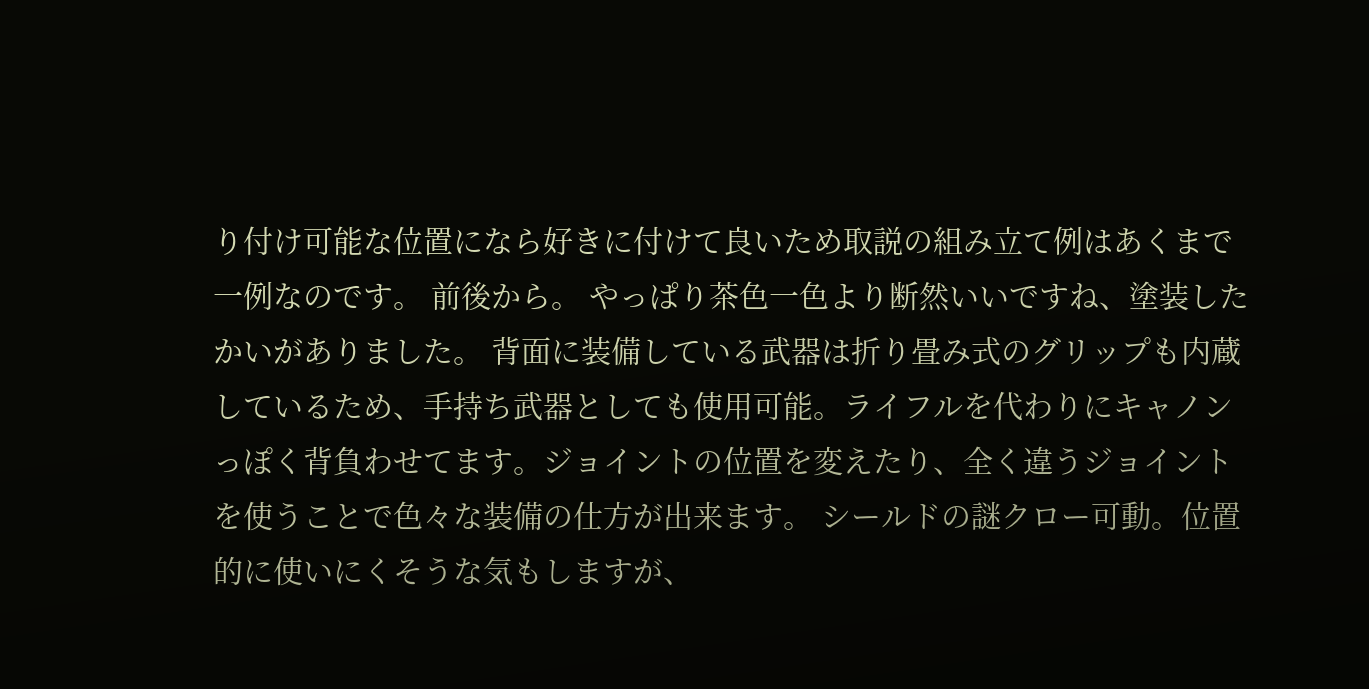り付け可能な位置になら好きに付けて良いため取説の組み立て例はあくまで一例なのです。 前後から。 やっぱり茶色一色より断然いいですね、塗装したかいがありました。 背面に装備している武器は折り畳み式のグリップも内蔵しているため、手持ち武器としても使用可能。ライフルを代わりにキャノンっぽく背負わせてます。ジョイントの位置を変えたり、全く違うジョイントを使うことで色々な装備の仕方が出来ます。 シールドの謎クロー可動。位置的に使いにくそうな気もしますが、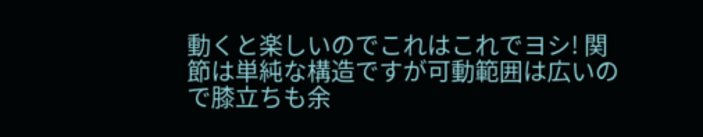動くと楽しいのでこれはこれでヨシ! 関節は単純な構造ですが可動範囲は広いので膝立ちも余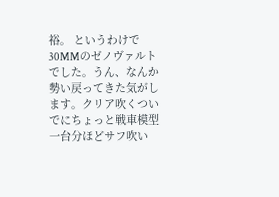裕。 というわけで30MMのゼノヴァルトでした。うん、なんか勢い戻ってきた気がします。クリア吹くついでにちょっと戦車模型一台分ほどサフ吹い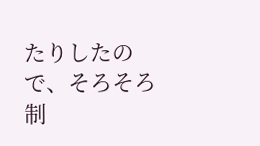たりしたので、そろそろ制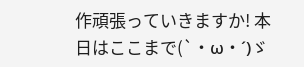作頑張っていきますか! 本日はここまで(`・ω・´)ゞ